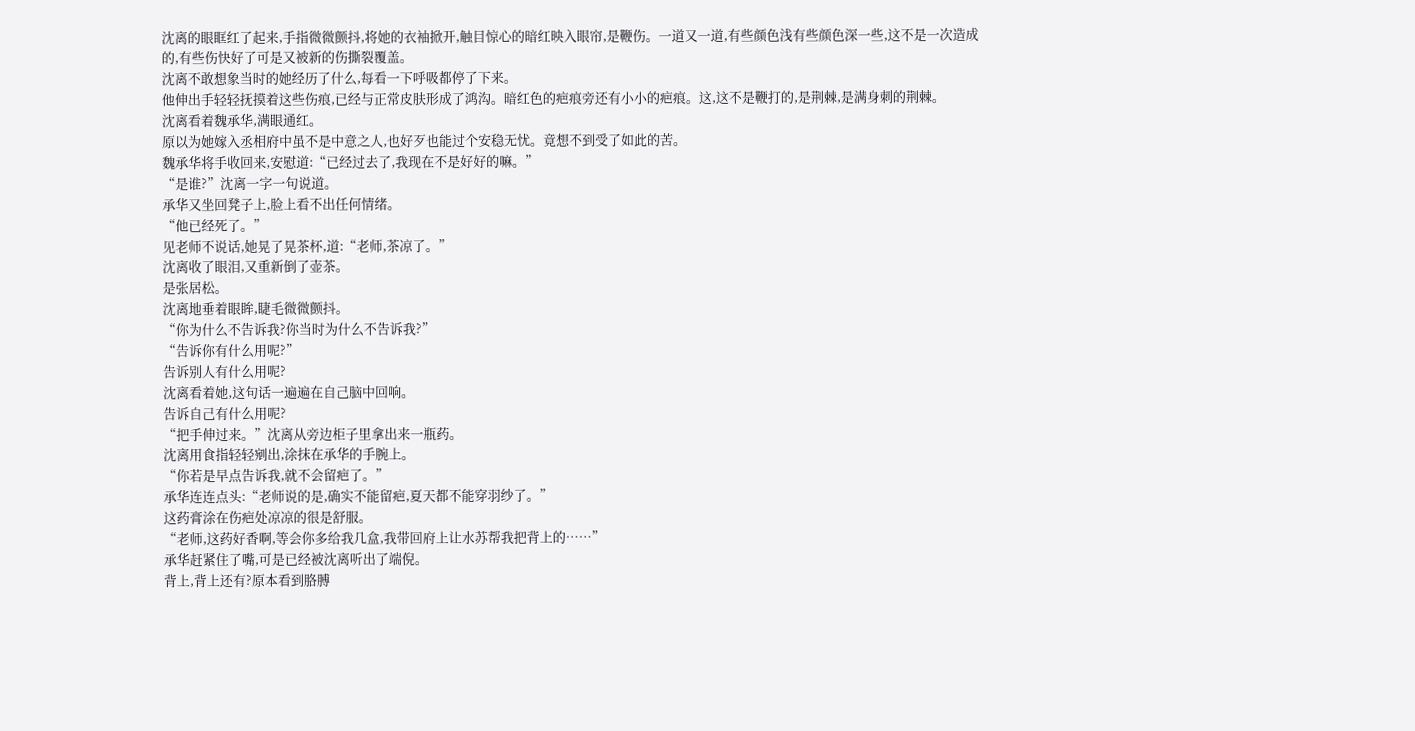沈离的眼眶红了起来,手指微微颤抖,将她的衣袖掀开,触目惊心的暗红映入眼帘,是鞭伤。一道又一道,有些颜色浅有些颜色深一些,这不是一次造成的,有些伤快好了可是又被新的伤撕裂覆盖。
沈离不敢想象当时的她经历了什么,每看一下呼吸都停了下来。
他伸出手轻轻抚摸着这些伤痕,已经与正常皮肤形成了鸿沟。暗红色的疤痕旁还有小小的疤痕。这,这不是鞭打的,是荆棘,是满身刺的荆棘。
沈离看着魏承华,满眼通红。
原以为她嫁入丞相府中虽不是中意之人,也好歹也能过个安稳无忧。竟想不到受了如此的苦。
魏承华将手收回来,安慰道:“已经过去了,我现在不是好好的嘛。”
“是谁?”沈离一字一句说道。
承华又坐回凳子上,脸上看不出任何情绪。
“他已经死了。”
见老师不说话,她晃了晃茶杯,道:“老师,茶凉了。”
沈离收了眼泪,又重新倒了壶茶。
是张居松。
沈离地垂着眼眸,睫毛微微颤抖。
“你为什么不告诉我?你当时为什么不告诉我?”
“告诉你有什么用呢?”
告诉别人有什么用呢?
沈离看着她,这句话一遍遍在自己脑中回响。
告诉自己有什么用呢?
“把手伸过来。”沈离从旁边柜子里拿出来一瓶药。
沈离用食指轻轻剜出,涂抹在承华的手腕上。
“你若是早点告诉我,就不会留疤了。”
承华连连点头:“老师说的是,确实不能留疤,夏天都不能穿羽纱了。”
这药膏涂在伤疤处凉凉的很是舒服。
“老师,这药好香啊,等会你多给我几盒,我带回府上让水苏帮我把背上的……”
承华赶紧住了嘴,可是已经被沈离听出了端倪。
背上,背上还有?原本看到胳膊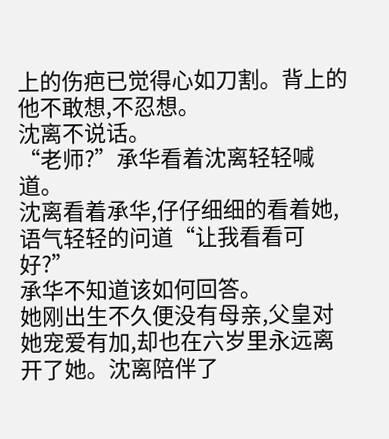上的伤疤已觉得心如刀割。背上的他不敢想,不忍想。
沈离不说话。
“老师?”承华看着沈离轻轻喊道。
沈离看着承华,仔仔细细的看着她,语气轻轻的问道“让我看看可好?”
承华不知道该如何回答。
她刚出生不久便没有母亲,父皇对她宠爱有加,却也在六岁里永远离开了她。沈离陪伴了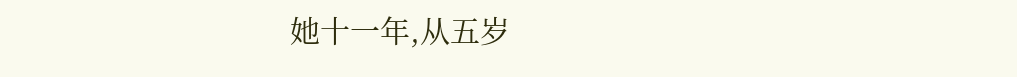她十一年,从五岁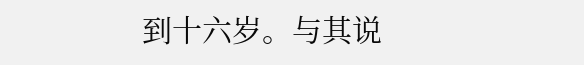到十六岁。与其说